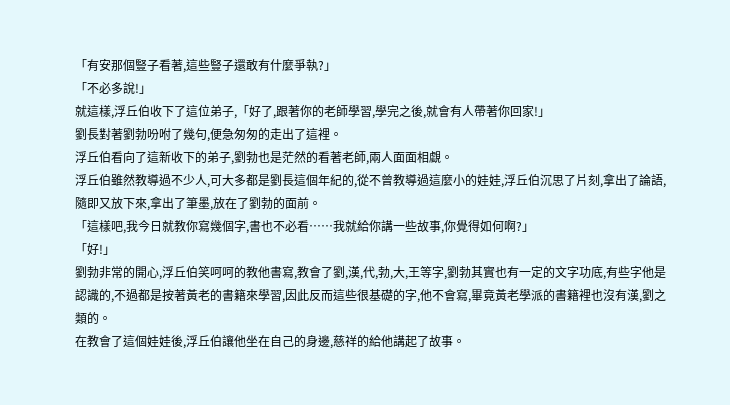「有安那個豎子看著,這些豎子還敢有什麼爭執?」
「不必多說!」
就這樣,浮丘伯收下了這位弟子,「好了,跟著你的老師學習,學完之後,就會有人帶著你回家!」
劉長對著劉勃吩咐了幾句,便急匆匆的走出了這裡。
浮丘伯看向了這新收下的弟子,劉勃也是茫然的看著老師,兩人面面相覷。
浮丘伯雖然教導過不少人,可大多都是劉長這個年紀的,從不曾教導過這麼小的娃娃,浮丘伯沉思了片刻,拿出了論語,隨即又放下來,拿出了筆墨,放在了劉勃的面前。
「這樣吧,我今日就教你寫幾個字,書也不必看……我就給你講一些故事,你覺得如何啊?」
「好!」
劉勃非常的開心,浮丘伯笑呵呵的教他書寫,教會了劉,漢,代,勃,大,王等字,劉勃其實也有一定的文字功底,有些字他是認識的,不過都是按著黃老的書籍來學習,因此反而這些很基礎的字,他不會寫,畢竟黃老學派的書籍裡也沒有漢,劉之類的。
在教會了這個娃娃後,浮丘伯讓他坐在自己的身邊,慈祥的給他講起了故事。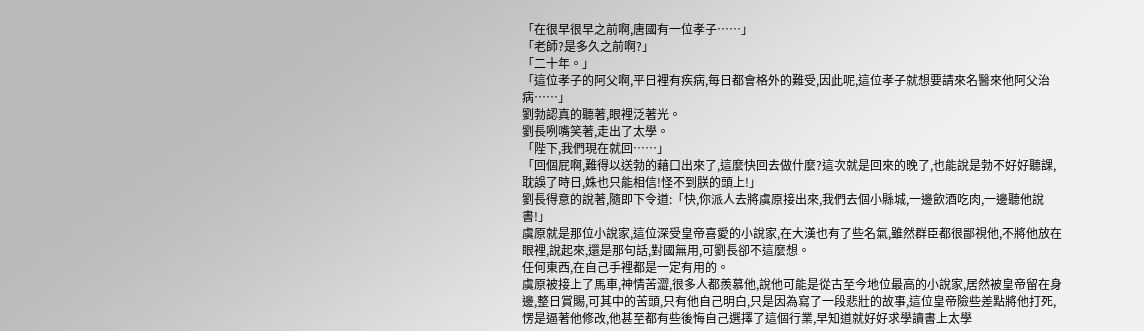「在很早很早之前啊,唐國有一位孝子……」
「老師?是多久之前啊?」
「二十年。」
「這位孝子的阿父啊,平日裡有疾病,每日都會格外的難受,因此呢,這位孝子就想要請來名醫來他阿父治病……」
劉勃認真的聽著,眼裡泛著光。
劉長咧嘴笑著,走出了太學。
「陛下,我們現在就回……」
「回個屁啊,難得以送勃的藉口出來了,這麼快回去做什麼?這次就是回來的晚了,也能說是勃不好好聽課,耽誤了時日,姝也只能相信!怪不到朕的頭上!」
劉長得意的說著,隨即下令道:「快,你派人去將虞原接出來,我們去個小縣城,一邊飲酒吃肉,一邊聽他說書!」
虞原就是那位小說家,這位深受皇帝喜愛的小說家,在大漢也有了些名氣,雖然群臣都很鄙視他,不將他放在眼裡,說起來,還是那句話,對國無用,可劉長卻不這麼想。
任何東西,在自己手裡都是一定有用的。
虞原被接上了馬車,神情苦澀,很多人都羨慕他,說他可能是從古至今地位最高的小說家,居然被皇帝留在身邊,整日賞賜,可其中的苦頭,只有他自己明白,只是因為寫了一段悲壯的故事,這位皇帝險些差點將他打死,愣是逼著他修改,他甚至都有些後悔自己選擇了這個行業,早知道就好好求學讀書上太學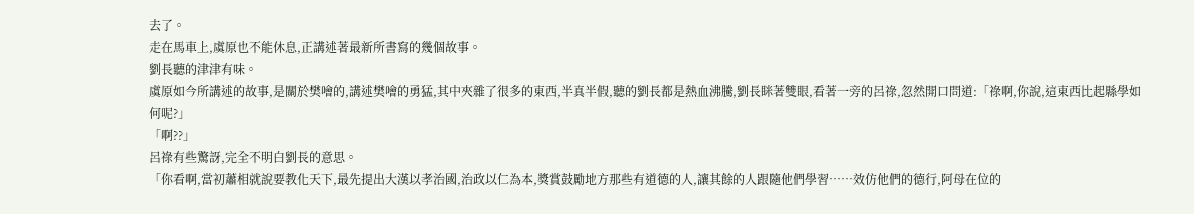去了。
走在馬車上,虞原也不能休息,正講述著最新所書寫的幾個故事。
劉長聽的津津有味。
虞原如今所講述的故事,是關於樊噲的,講述樊噲的勇猛,其中夾雜了很多的東西,半真半假,聽的劉長都是熱血沸騰,劉長眯著雙眼,看著一旁的呂祿,忽然開口問道:「祿啊,你說,這東西比起縣學如何呢?」
「啊??」
呂祿有些驚訝,完全不明白劉長的意思。
「你看啊,當初蕭相就說要教化天下,最先提出大漢以孝治國,治政以仁為本,獎賞鼓勵地方那些有道德的人,讓其餘的人跟隨他們學習……效仿他們的德行,阿母在位的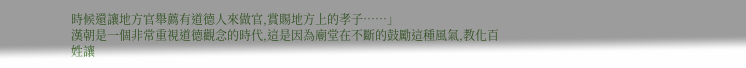時候還讓地方官舉薦有道德人來做官,賞賜地方上的孝子……」
漢朝是一個非常重視道德觀念的時代,這是因為廟堂在不斷的鼓勵這種風氣,教化百姓讓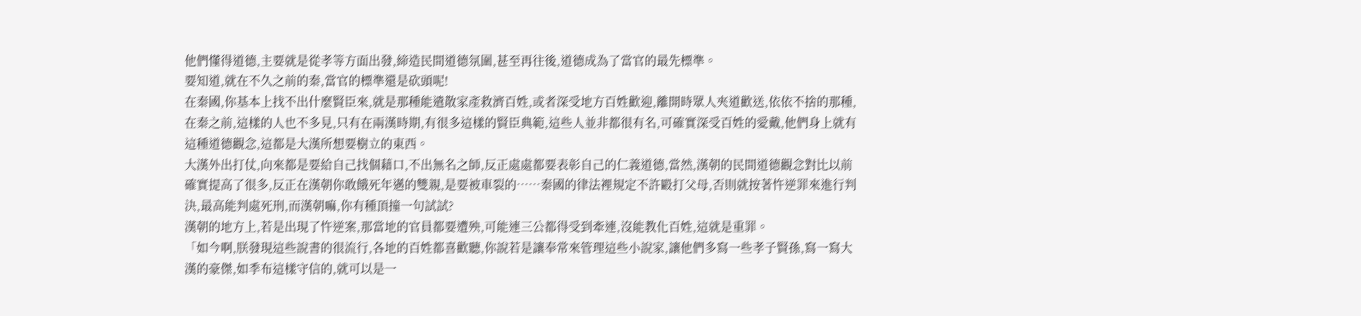他們懂得道德,主要就是從孝等方面出發,締造民間道德氛圍,甚至再往後,道德成為了當官的最先標準。
要知道,就在不久之前的秦,當官的標準還是砍頭呢!
在秦國,你基本上找不出什麼賢臣來,就是那種能遣散家產救濟百姓,或者深受地方百姓歡迎,離開時眾人夾道歡送,依依不捨的那種,在秦之前,這樣的人也不多見,只有在兩漢時期,有很多這樣的賢臣典範,這些人並非都很有名,可確實深受百姓的愛戴,他們身上就有這種道德觀念,這都是大漢所想要樹立的東西。
大漢外出打仗,向來都是要給自己找個藉口,不出無名之師,反正處處都要表彰自己的仁義道德,當然,漢朝的民間道德觀念對比以前確實提高了很多,反正在漢朝你敢餓死年邁的雙親,是要被車裂的……秦國的律法裡規定不許毆打父母,否則就按著忤逆罪來進行判決,最高能判處死刑,而漢朝嘛,你有種頂撞一句試試?
漢朝的地方上,若是出現了忤逆案,那當地的官員都要遭殃,可能連三公都得受到牽連,沒能教化百姓,這就是重罪。
「如今啊,朕發現這些說書的很流行,各地的百姓都喜歡聽,你說若是讓奉常來管理這些小說家,讓他們多寫一些孝子賢孫,寫一寫大漢的豪傑,如季布這樣守信的,就可以是一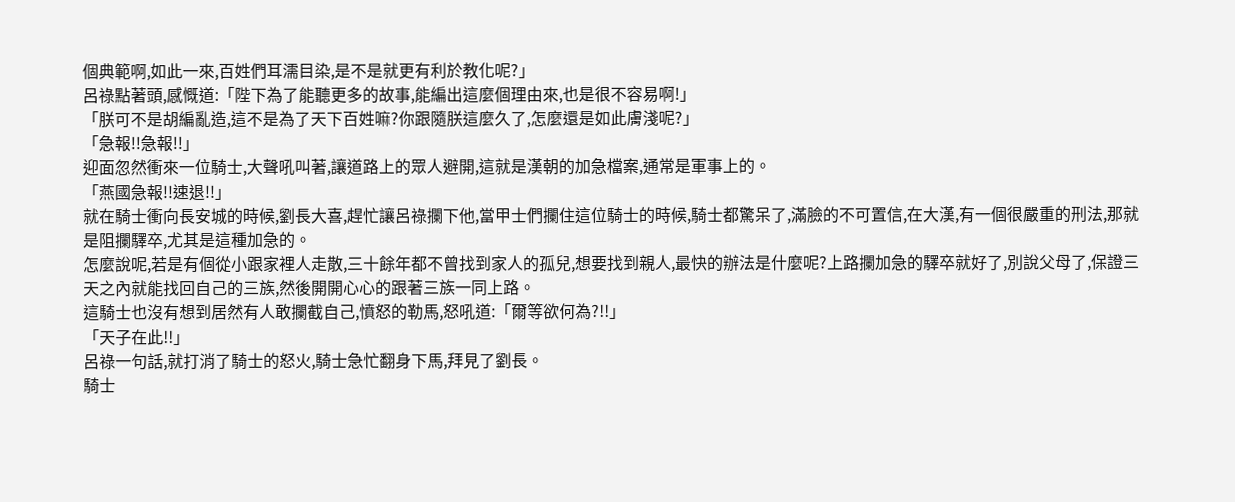個典範啊,如此一來,百姓們耳濡目染,是不是就更有利於教化呢?」
呂祿點著頭,感慨道:「陛下為了能聽更多的故事,能編出這麼個理由來,也是很不容易啊!」
「朕可不是胡編亂造,這不是為了天下百姓嘛?你跟隨朕這麼久了,怎麼還是如此膚淺呢?」
「急報!!急報!!」
迎面忽然衝來一位騎士,大聲吼叫著,讓道路上的眾人避開,這就是漢朝的加急檔案,通常是軍事上的。
「燕國急報!!速退!!」
就在騎士衝向長安城的時候,劉長大喜,趕忙讓呂祿攔下他,當甲士們攔住這位騎士的時候,騎士都驚呆了,滿臉的不可置信,在大漢,有一個很嚴重的刑法,那就是阻攔驛卒,尤其是這種加急的。
怎麼說呢,若是有個從小跟家裡人走散,三十餘年都不曾找到家人的孤兒,想要找到親人,最快的辦法是什麼呢?上路攔加急的驛卒就好了,別說父母了,保證三天之內就能找回自己的三族,然後開開心心的跟著三族一同上路。
這騎士也沒有想到居然有人敢攔截自己,憤怒的勒馬,怒吼道:「爾等欲何為?!!」
「天子在此!!」
呂祿一句話,就打消了騎士的怒火,騎士急忙翻身下馬,拜見了劉長。
騎士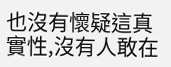也沒有懷疑這真實性,沒有人敢在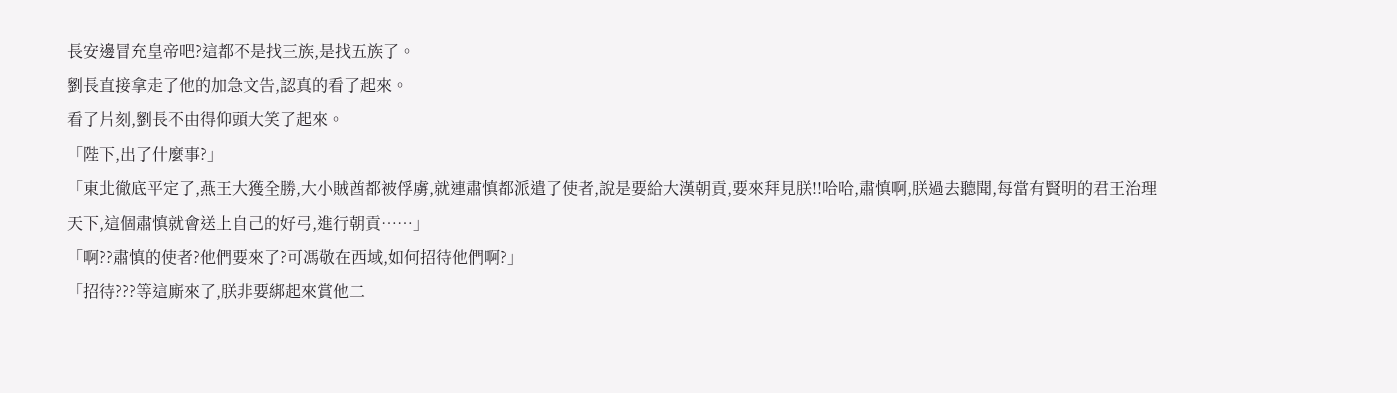長安邊冒充皇帝吧?這都不是找三族,是找五族了。
劉長直接拿走了他的加急文告,認真的看了起來。
看了片刻,劉長不由得仰頭大笑了起來。
「陛下,出了什麼事?」
「東北徹底平定了,燕王大獲全勝,大小賊酋都被俘虜,就連肅慎都派遣了使者,說是要給大漢朝貢,要來拜見朕!!哈哈,肅慎啊,朕過去聽聞,每當有賢明的君王治理天下,這個肅慎就會送上自己的好弓,進行朝貢……」
「啊??肅慎的使者?他們要來了?可馮敬在西域,如何招待他們啊?」
「招待???等這廝來了,朕非要綁起來賞他二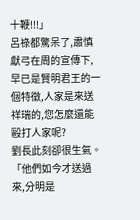十鞭!!!」
呂祿都驚呆了,肅慎獻弓在周的宣傳下,早已是賢明君王的一個特徵,人家是來送祥瑞的,您怎麼還能毆打人家呢?
劉長此刻卻很生氣。
「他們如今才送過來,分明是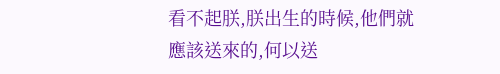看不起朕,朕出生的時候,他們就應該送來的,何以送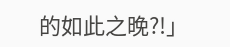的如此之晚?!」